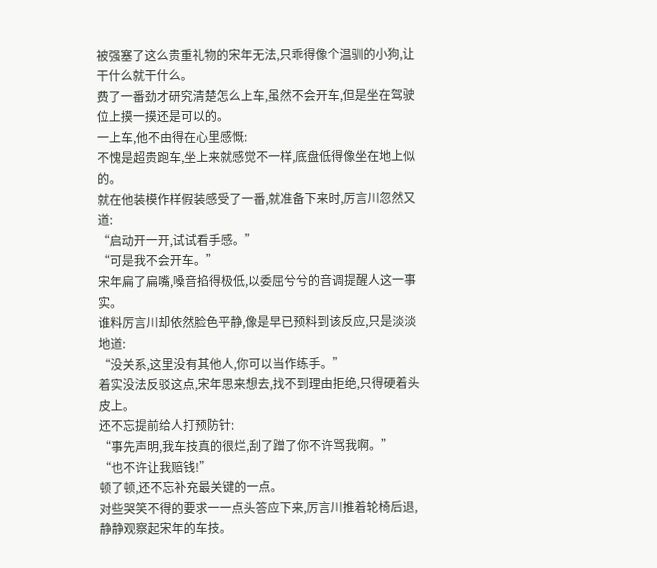被强塞了这么贵重礼物的宋年无法,只乖得像个温驯的小狗,让干什么就干什么。
费了一番劲才研究清楚怎么上车,虽然不会开车,但是坐在驾驶位上摸一摸还是可以的。
一上车,他不由得在心里感慨:
不愧是超贵跑车,坐上来就感觉不一样,底盘低得像坐在地上似的。
就在他装模作样假装感受了一番,就准备下来时,厉言川忽然又道:
“启动开一开,试试看手感。”
“可是我不会开车。”
宋年扁了扁嘴,嗓音掐得极低,以委屈兮兮的音调提醒人这一事实。
谁料厉言川却依然脸色平静,像是早已预料到该反应,只是淡淡地道:
“没关系,这里没有其他人,你可以当作练手。”
着实没法反驳这点,宋年思来想去,找不到理由拒绝,只得硬着头皮上。
还不忘提前给人打预防针:
“事先声明,我车技真的很烂,刮了蹭了你不许骂我啊。”
“也不许让我赔钱!”
顿了顿,还不忘补充最关键的一点。
对些哭笑不得的要求一一点头答应下来,厉言川推着轮椅后退,静静观察起宋年的车技。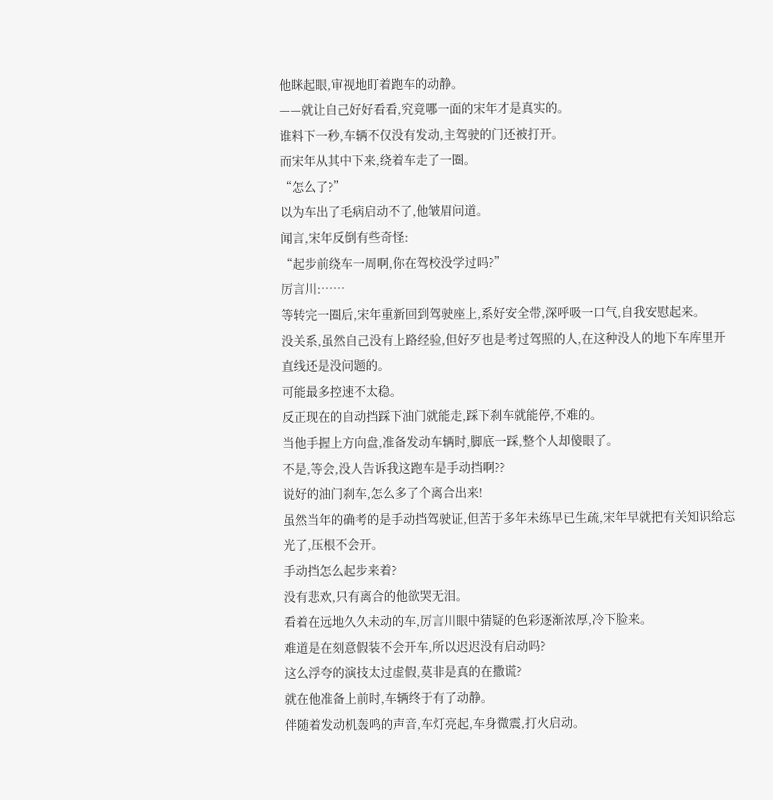他眯起眼,审视地盯着跑车的动静。
——就让自己好好看看,究竟哪一面的宋年才是真实的。
谁料下一秒,车辆不仅没有发动,主驾驶的门还被打开。
而宋年从其中下来,绕着车走了一圈。
“怎么了?”
以为车出了毛病启动不了,他皱眉问道。
闻言,宋年反倒有些奇怪:
“起步前绕车一周啊,你在驾校没学过吗?”
厉言川:……
等转完一圈后,宋年重新回到驾驶座上,系好安全带,深呼吸一口气,自我安慰起来。
没关系,虽然自己没有上路经验,但好歹也是考过驾照的人,在这种没人的地下车库里开直线还是没问题的。
可能最多控速不太稳。
反正现在的自动挡踩下油门就能走,踩下刹车就能停,不难的。
当他手握上方向盘,准备发动车辆时,脚底一踩,整个人却傻眼了。
不是,等会,没人告诉我这跑车是手动挡啊??
说好的油门刹车,怎么多了个离合出来!
虽然当年的确考的是手动挡驾驶证,但苦于多年未练早已生疏,宋年早就把有关知识给忘光了,压根不会开。
手动挡怎么起步来着?
没有悲欢,只有离合的他欲哭无泪。
看着在远地久久未动的车,厉言川眼中猜疑的色彩逐渐浓厚,冷下脸来。
难道是在刻意假装不会开车,所以迟迟没有启动吗?
这么浮夸的演技太过虚假,莫非是真的在撒谎?
就在他准备上前时,车辆终于有了动静。
伴随着发动机轰鸣的声音,车灯亮起,车身微震,打火启动。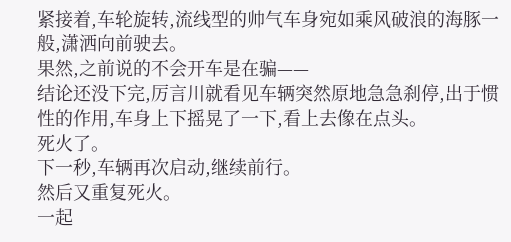紧接着,车轮旋转,流线型的帅气车身宛如乘风破浪的海豚一般,潇洒向前驶去。
果然,之前说的不会开车是在骗——
结论还没下完,厉言川就看见车辆突然原地急急刹停,出于惯性的作用,车身上下摇晃了一下,看上去像在点头。
死火了。
下一秒,车辆再次启动,继续前行。
然后又重复死火。
一起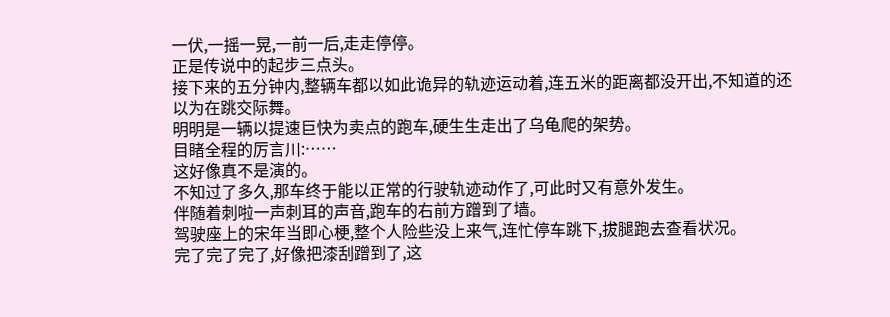一伏,一摇一晃,一前一后,走走停停。
正是传说中的起步三点头。
接下来的五分钟内,整辆车都以如此诡异的轨迹运动着,连五米的距离都没开出,不知道的还以为在跳交际舞。
明明是一辆以提速巨快为卖点的跑车,硬生生走出了乌龟爬的架势。
目睹全程的厉言川:……
这好像真不是演的。
不知过了多久,那车终于能以正常的行驶轨迹动作了,可此时又有意外发生。
伴随着刺啦一声刺耳的声音,跑车的右前方蹭到了墙。
驾驶座上的宋年当即心梗,整个人险些没上来气,连忙停车跳下,拔腿跑去查看状况。
完了完了完了,好像把漆刮蹭到了,这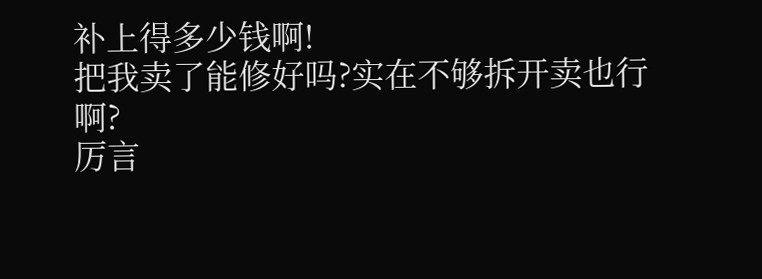补上得多少钱啊!
把我卖了能修好吗?实在不够拆开卖也行啊?
厉言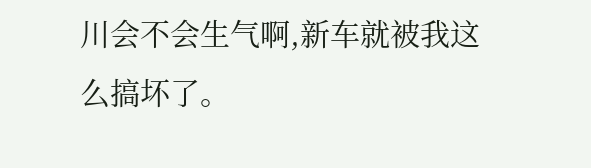川会不会生气啊,新车就被我这么搞坏了。